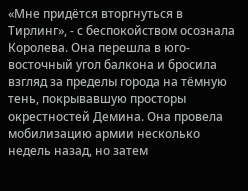«Мне придётся вторгнуться в Тирлинг», - с беспокойством осознала Королева. Она перешла в юго-восточный угол балкона и бросила взгляд за пределы города на тёмную тень, покрывавшую просторы окрестностей Демина. Она провела мобилизацию армии несколько недель назад, но затем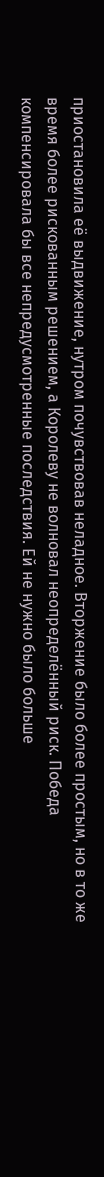приостановила её выдвижение, нутром почувствовав неладное. Вторжение было более простым, но в то же время более рискованным решением, а Королеву не волновал неопределённый риск. Победа компенсировала бы все непредусмотренные последствия. Ей не нужно было больше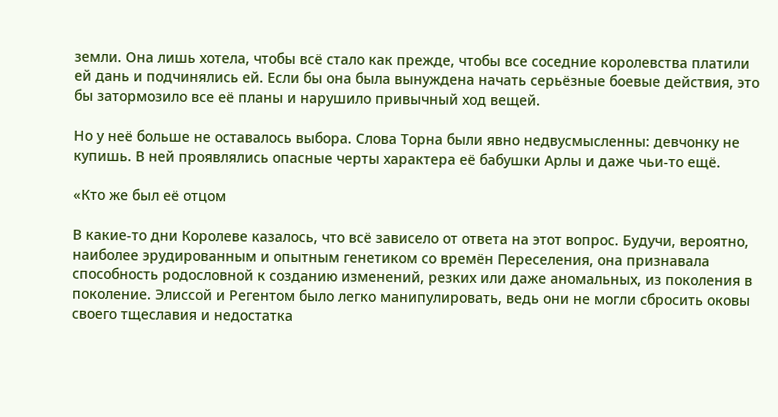земли. Она лишь хотела, чтобы всё стало как прежде, чтобы все соседние королевства платили ей дань и подчинялись ей. Если бы она была вынуждена начать серьёзные боевые действия, это бы затормозило все её планы и нарушило привычный ход вещей.

Но у неё больше не оставалось выбора. Слова Торна были явно недвусмысленны: девчонку не купишь. В ней проявлялись опасные черты характера её бабушки Арлы и даже чьи-то ещё.

«Кто же был её отцом

В какие-то дни Королеве казалось, что всё зависело от ответа на этот вопрос. Будучи, вероятно, наиболее эрудированным и опытным генетиком со времён Переселения, она признавала способность родословной к созданию изменений, резких или даже аномальных, из поколения в поколение. Элиссой и Регентом было легко манипулировать, ведь они не могли сбросить оковы своего тщеславия и недостатка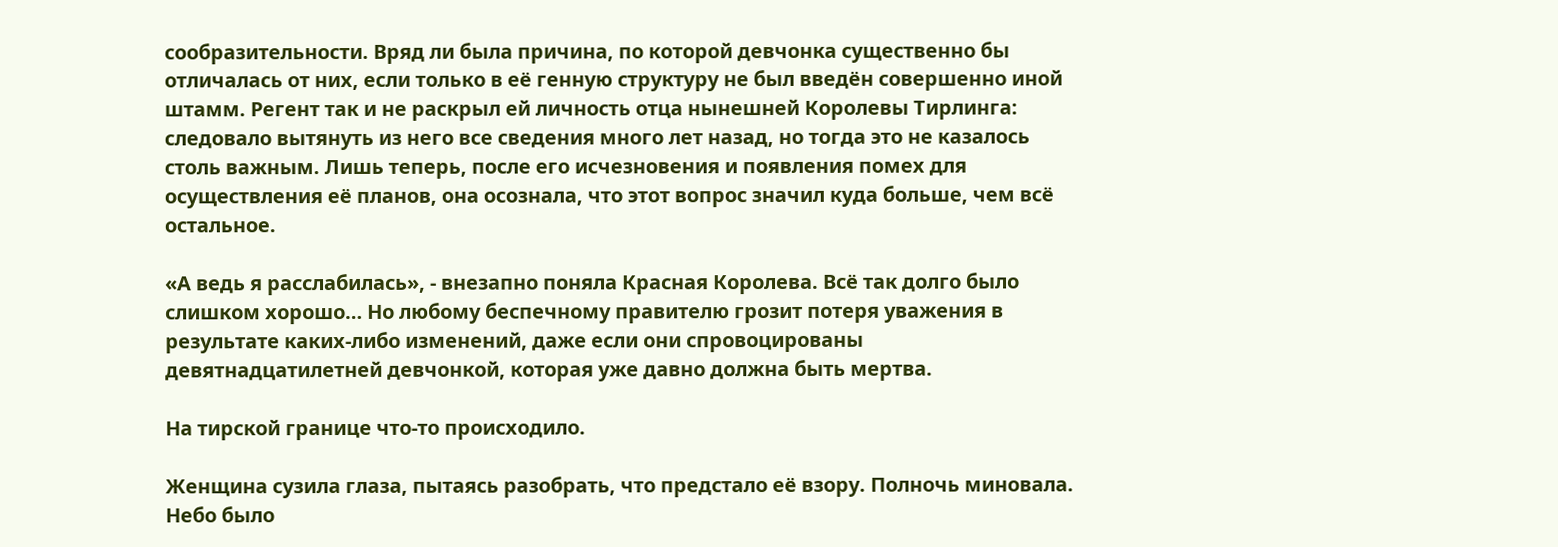сообразительности. Вряд ли была причина, по которой девчонка существенно бы отличалась от них, если только в её генную структуру не был введён совершенно иной штамм. Регент так и не раскрыл ей личность отца нынешней Королевы Тирлинга: следовало вытянуть из него все сведения много лет назад, но тогда это не казалось столь важным. Лишь теперь, после его исчезновения и появления помех для осуществления её планов, она осознала, что этот вопрос значил куда больше, чем всё остальное.

«А ведь я расслабилась», - внезапно поняла Красная Королева. Всё так долго было слишком хорошо… Но любому беспечному правителю грозит потеря уважения в результате каких-либо изменений, даже если они спровоцированы девятнадцатилетней девчонкой, которая уже давно должна быть мертва.

На тирской границе что-то происходило.

Женщина сузила глаза, пытаясь разобрать, что предстало её взору. Полночь миновала. Небо было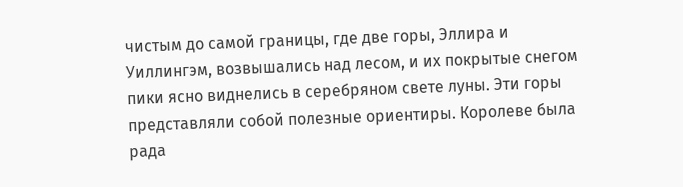чистым до самой границы, где две горы, Эллира и Уиллингэм, возвышались над лесом, и их покрытые снегом пики ясно виднелись в серебряном свете луны. Эти горы представляли собой полезные ориентиры. Королеве была рада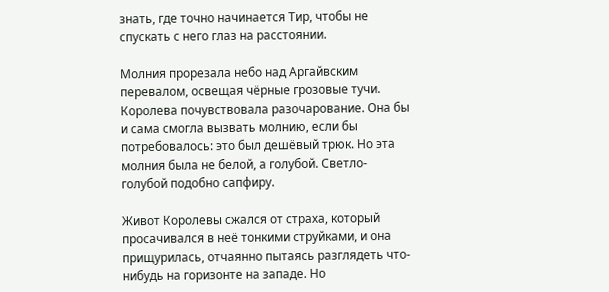знать, где точно начинается Тир, чтобы не спускать с него глаз на расстоянии.

Молния прорезала небо над Аргайвским перевалом, освещая чёрные грозовые тучи. Королева почувствовала разочарование. Она бы и сама смогла вызвать молнию, если бы потребовалось: это был дешёвый трюк. Но эта молния была не белой, а голубой. Светло-голубой подобно сапфиру.

Живот Королевы сжался от страха, который просачивался в неё тонкими струйками, и она прищурилась, отчаянно пытаясь разглядеть что-нибудь на горизонте на западе. Но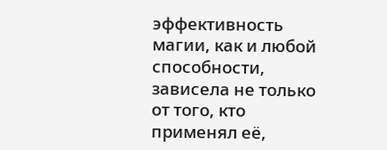эффективность магии, как и любой способности, зависела не только от того, кто применял её,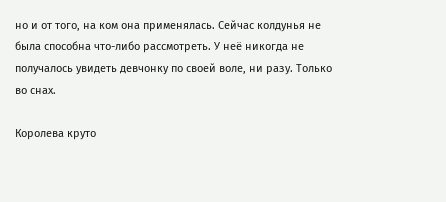но и от того, на ком она применялась. Сейчас колдунья не была способна что-либо рассмотреть. У неё никогда не получалось увидеть девчонку по своей воле, ни разу. Только во снах.

Королева круто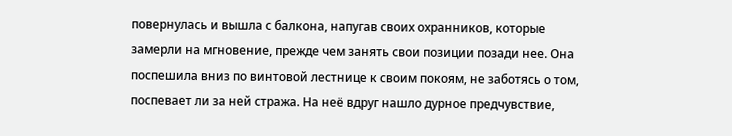повернулась и вышла с балкона, напугав своих охранников, которые замерли на мгновение, прежде чем занять свои позиции позади нее. Она поспешила вниз по винтовой лестнице к своим покоям, не заботясь о том, поспевает ли за ней стража. На неё вдруг нашло дурное предчувствие,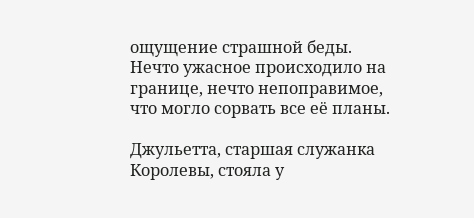ощущение страшной беды. Нечто ужасное происходило на границе, нечто непоправимое, что могло сорвать все её планы.

Джульетта, старшая служанка Королевы, стояла у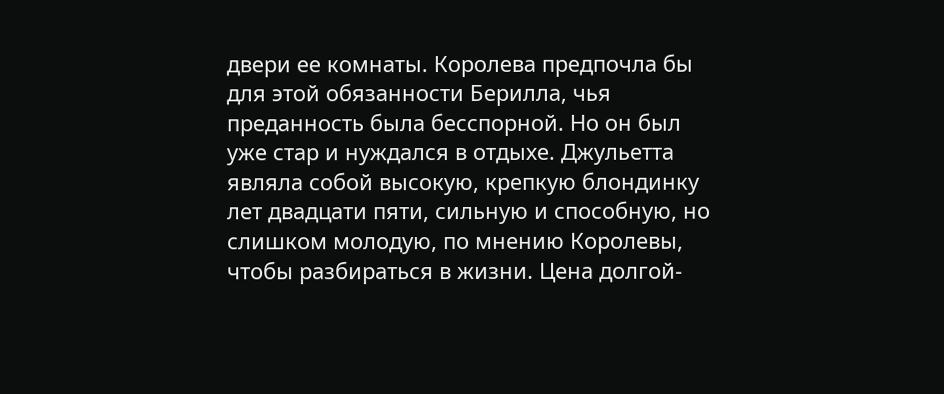двери ее комнаты. Королева предпочла бы для этой обязанности Берилла, чья преданность была бесспорной. Но он был уже стар и нуждался в отдыхе. Джульетта являла собой высокую, крепкую блондинку лет двадцати пяти, сильную и способную, но слишком молодую, по мнению Королевы, чтобы разбираться в жизни. Цена долгой-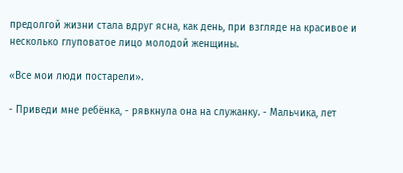предолгой жизни стала вдруг ясна, как день, при взгляде на красивое и несколько глуповатое лицо молодой женщины.

«Все мои люди постарели».

- Приведи мне ребёнка, - рявкнула она на служанку. - Мальчика, лет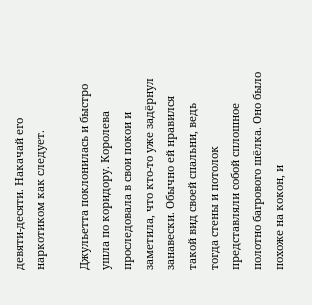девяти-десяти. Накачай его наркотиком как следует.

Джульетта поклонилась и быстро ушла по коридору. Королева проследовала в свои покои и заметила, что кто-то уже задёрнул занавески. Обычно ей нравился такой вид своей спальни, ведь тогда стены и потолок представляли собой сплошное полотно багрового шёлка. Оно было похоже на кокон, и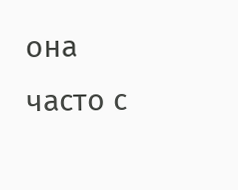она часто с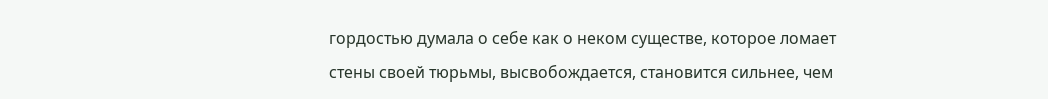гордостью думала о себе как о неком существе, которое ломает стены своей тюрьмы, высвобождается, становится сильнее, чем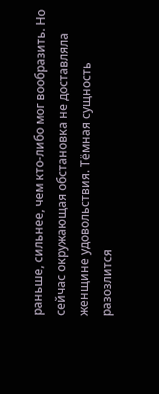раньше, сильнее, чем кто-либо мог вообразить. Но сейчас окружающая обстановка не доставляла женщине удовольствия. Тёмная сущность разозлится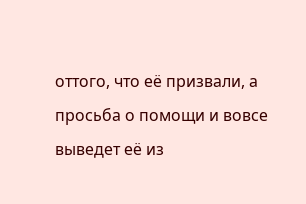оттого, что её призвали, а просьба о помощи и вовсе выведет её из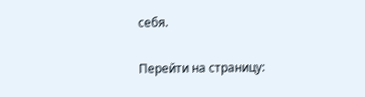себя.

Перейти на страницу: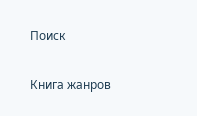Поиск

Книга жанров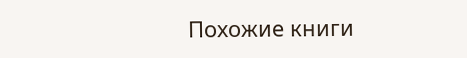Похожие книги